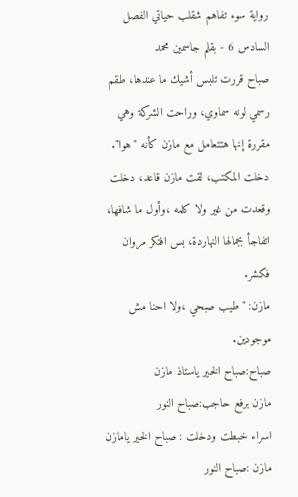رواية سوء تفاهم شقلب حياتي الفصل السادس 6 - بقلم جاسمين محمد
صباح قررت تلبس أشيك ما عندها، طقم رسمي لونه سماوي، وراحت الشركة وهي مقررة إنها هتتعامل مع مازن كأنه "هوا".
دخلت المكتب، لقت مازن قاعد، دخلت وقعدت من غير ولا كلمه ،وأول ما شافها، اتفاجأ بجمالها النهاردة، بس افتكر مروان فكشر.
مازن: "طيب صبحي ،ولا احنا مش موجودين.
صباح:صباح الخير ياستاذ مازن
مازن برفع حاجب:صباح النور
اسراء خبطت ودخلت : صباح الخير يامازن
مازن :صباح النور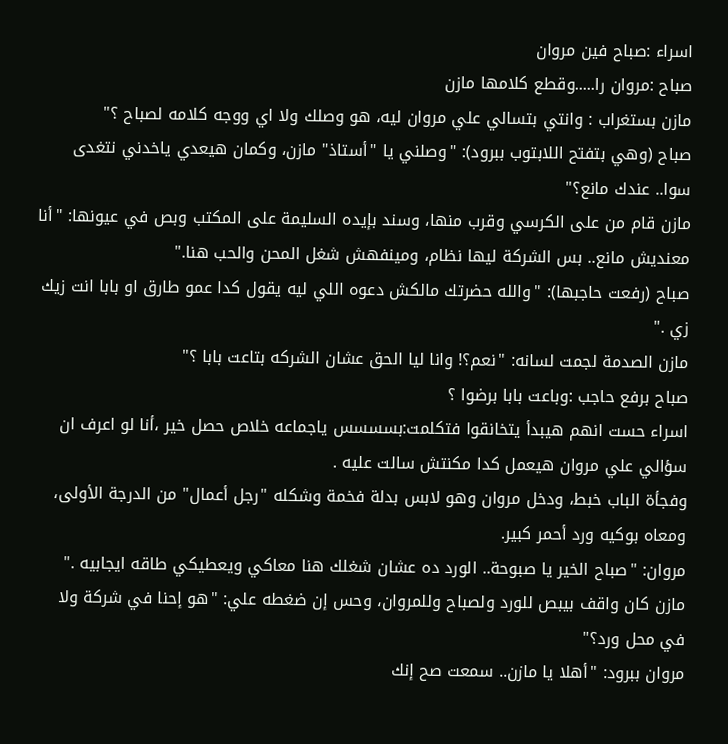اسراء :صباح فين مروان
صباح :مروان را.....وقطع كلامها مازن
مازن بستغراب : وانتي بتسالي علي مروان ليه، هو وصلك ولا اي ووجه كلامه لصباح ؟"
صباح (وهي بتفتح اللابتوب ببرود): "وصلني يا "أستاذ" مازن، وكمان هيعدي ياخدني نتغدى سوا.. عندك مانع؟"
مازن قام من على الكرسي وقرب منها، وسند بإيده السليمة على المكتب وبص في عيونها: "أنا معنديش مانع.. بس الشركة ليها نظام، ومينفهش شغل المحن والحب هنا."
صباح (رفعت حاجبها): "والله حضرتك مالكش دعوه اللي ليه يقول كدا عمو طارق او بابا انت زيك زي ."
مازن الصدمة لجمت لسانه: "نعم؟! وانا ليا الحق عشان الشركه بتاعت بابا ؟"
صباح برفع حاجب :وباعت بابا برضوا ؟
اسراء حست انهم هيبدأ يتخانقوا فتكلمت:بسسسس ياجماعه خلاص حصل خير ،أنا لو اعرف ان سؤالي علي مروان هيعمل كدا مكنتش سالت عليه .
وفجأة الباب خبط، ودخل مروان وهو لابس بدلة فخمة وشكله "رجل أعمال" من الدرجة الأولى، ومعاه بوكيه ورد أحمر كبير.
مروان: "صباح الخير يا صبوحة.. الورد ده عشان شغلك هنا معاكي ويعطيكي طاقه ايجابيه ."
مازن كان واقف بيبص للورد ولصباح وللمروان، وحس إن ضغطه علي: "هو إحنا في شركة ولا في محل ورد؟"
مروان ببرود: "أهلا يا مازن.. سمعت صح إنك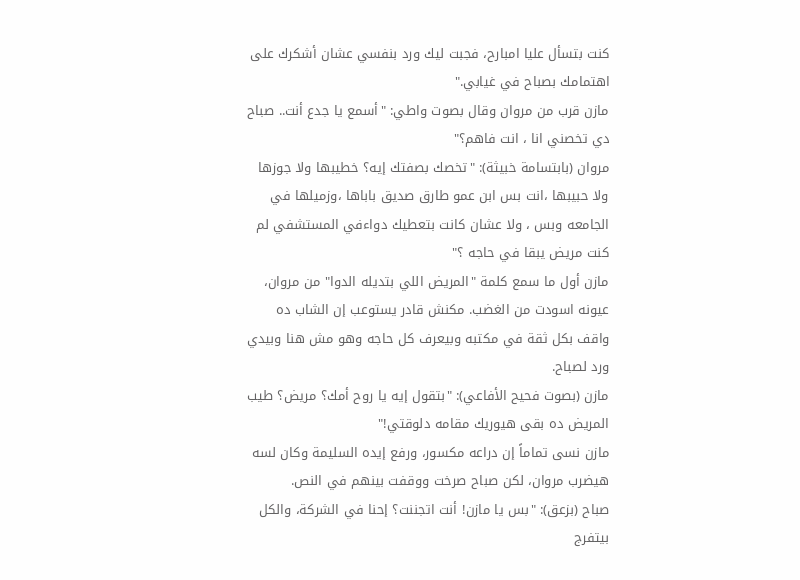كنت بتسأل عليا امبارح، فجبت ليك ورد بنفسي عشان أشكرك على اهتمامك بصباح في غيابي."
مازن قرب من مروان وقال بصوت واطي: "أسمع يا جدع أنت.. صباح دي تخصني انا ، انت فاهم؟"
مروان (بابتسامة خبيثة): "تخصك بصفتك إيه؟ خطيبها ولا جوزها ولا حبيبها ،انت بس ابن عمو طارق صديق باباها ،وزميلها في الجامعه وبس ، ولا عشان كانت بتعطيك دواءفي المستشفي لم كنت مريض يبقا في حاجه ؟"
مازن أول ما سمع كلمة "المريض اللي بتديله الدوا" من مروان، عيونه اسودت من الغضب. مكنش قادر يستوعب إن الشاب ده واقف بكل ثقة في مكتبه وبيعرف كل حاجه وهو مش هنا وبيدي ورد لصباح.
مازن (بصوت فحيح الأفاعي): "بتقول إيه يا روح أمك؟ مريض؟ طيب المريض ده بقى هيوريك مقامه دلوقتي!"
مازن نسى تماماً إن دراعه مكسور، ورفع إيده السليمة وكان لسه هيضرب مروان، لكن صباح صرخت ووقفت بينهم في النص.
صباح (بزعق): "بس يا مازن! أنت اتجننت؟ إحنا في الشركة، والكل بيتفرج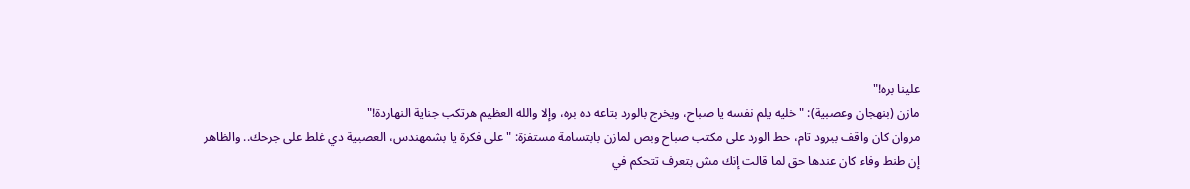علينا بره!"
مازن (بنهجان وعصبية): "خليه يلم نفسه يا صباح، ويخرج بالورد بتاعه ده بره، وإلا والله العظيم هرتكب جناية النهاردة!"
مروان كان واقف ببرود تام، حط الورد على مكتب صباح وبص لمازن بابتسامة مستفزة: "على فكرة يا بشمهندس، العصبية دي غلط على جرحك.. والظاهر إن طنط وفاء كان عندها حق لما قالت إنك مش بتعرف تتحكم في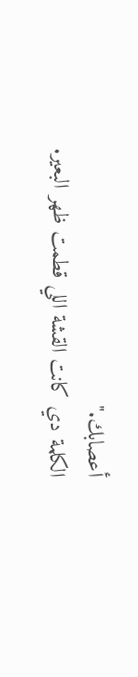أعصابك."
الكلمة دي كانت القشة اللي قطمت ظهر البعير.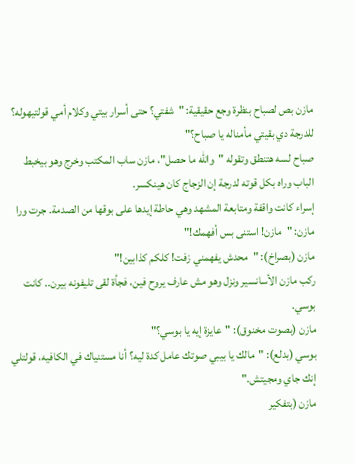مازن بص لصباح بنظرة وجع حقيقية: "شفتي؟ حتى أسرار بيتي وكلام أمي قولتيهوله؟ للدرجة دي بقيتي مأمناله يا صباح؟"
صباح لسه هتنطق وتقوله "والله ما حصل"، مازن ساب المكتب وخرج وهو بيخبط الباب وراه بكل قوته لدرجة إن الزجاج كان هينكسر.
إسراء كانت واقفة ومتابعة المشهد وهي حاطة إيدها على بوقها من الصدمة. جرت ورا مازن: "مازن! استنى بس أفهمك!"
مازن (بصراخ): "محدش يفهمني زفت! كلكم كذابين!"
ركب مازن الأسانسير ونزل وهو مش عارف يروح فين، فجأة لقى تليفونه بيرن.. كانت بوسي.
مازن (بصوت مخنوق): "عايزة إيه يا بوسي؟"
بوسي (بدلع): "مالك يا بيبي صوتك عامل كدة ليه؟ أنا مستنياك في الكافيه، قولتلي إنك جاي ومجيتش."
مازن (بتفكير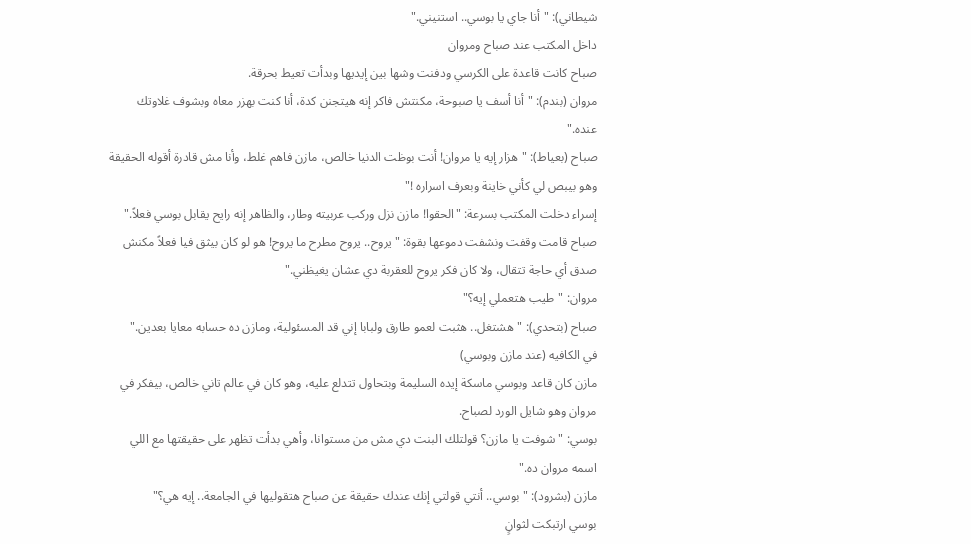شيطاني): "أنا جاي يا بوسي.. استنيني."
داخل المكتب عند صباح ومروان
صباح كانت قاعدة على الكرسي ودفنت وشها بين إيديها وبدأت تعيط بحرقة.
مروان (بندم): "أنا أسف يا صبوحة، مكنتش فاكر إنه هيتجنن كدة، أنا كنت بهزر معاه وبشوف غلاوتك عنده."
صباح (بعياط): "هزار إيه يا مروان! أنت بوظت الدنيا خالص، مازن فاهم غلط، وأنا مش قادرة أقوله الحقيقة وهو بيبص لي كأني خاينة وبعرف اسراره !"
إسراء دخلت المكتب بسرعة: "الحقوا! مازن نزل وركب عربيته وطار، والظاهر إنه رايح يقابل بوسي فعلاً."
صباح قامت وقفت ونشفت دموعها بقوة: "يروح.. يروح مطرح ما يروح! هو لو كان بيثق فيا فعلاً مكنش صدق أي حاجة تتقال، ولا كان فكر يروح للعقربة دي عشان يغيظني."
مروان: "طيب هتعملي إيه؟"
صباح (بتحدي): "هشتغل.. هثبت لعمو طارق ولبابا إني قد المسئولية، ومازن ده حسابه معايا بعدين."
في الكافيه (عند مازن وبوسي)
مازن كان قاعد وبوسي ماسكة إيده السليمة وبتحاول تتدلع عليه، وهو كان في عالم تاني خالص، بيفكر في مروان وهو شايل الورد لصباح.
بوسي: "شوفت يا مازن؟ قولتلك البنت دي مش من مستوانا، وأهي بدأت تظهر على حقيقتها مع اللي اسمه مروان ده."
مازن (بشرود): "بوسي.. أنتي قولتي إنك عندك حقيقة عن صباح هتقوليها في الجامعة.. إيه هي؟"
بوسي ارتبكت لثوانٍ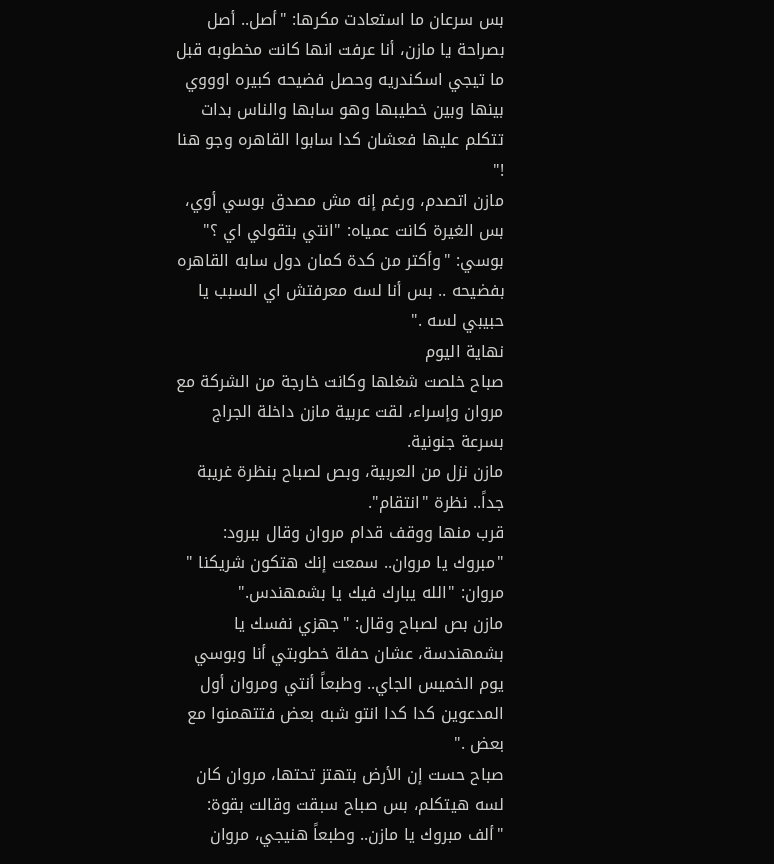بس سرعان ما استعادت مكرها: "أصل.. أصل بصراحة يا مازن، أنا عرفت انها كانت مخطوبه قبل ما تيجي اسكندريه وحصل فضيحه كبيره اوووي بينها وبين خطيبها وهو سابها والناس بدات تتكلم عليها فعشان كدا سابوا القاهره وجو هنا !"
مازن اتصدم، ورغم إنه مش مصدق بوسي أوي، بس الغيرة كانت عمياه: "انتي بتقولي اي ؟"
بوسي: "وأكتر من كدة كمان دول سابه القاهره بفضيحه .. بس أنا لسه معرفتش اي السبب يا حبيبي لسه ."
نهاية اليوم
صباح خلصت شغلها وكانت خارجة من الشركة مع مروان وإسراء، لقت عربية مازن داخلة الجراج بسرعة جنونية.
مازن نزل من العربية، وبص لصباح بنظرة غريبة جداً.. نظرة "انتقام".
قرب منها ووقف قدام مروان وقال ببرود: "مبروك يا مروان.. سمعت إنك هتكون شريكنا "
مروان: "الله يبارك فيك يا بشمهندس."
مازن بص لصباح وقال: "جهزي نفسك يا بشمهندسة، عشان حفلة خطوبتي أنا وبوسي يوم الخميس الجاي.. وطبعاً أنتي ومروان أول المدعوين كدا كدا انتو شبه بعض فتتهمنوا مع بعض ."
صباح حست إن الأرض بتهتز تحتها، مروان كان لسه هيتكلم، بس صباح سبقت وقالت بقوة: "ألف مبروك يا مازن.. وطبعاً هنيجي، مروان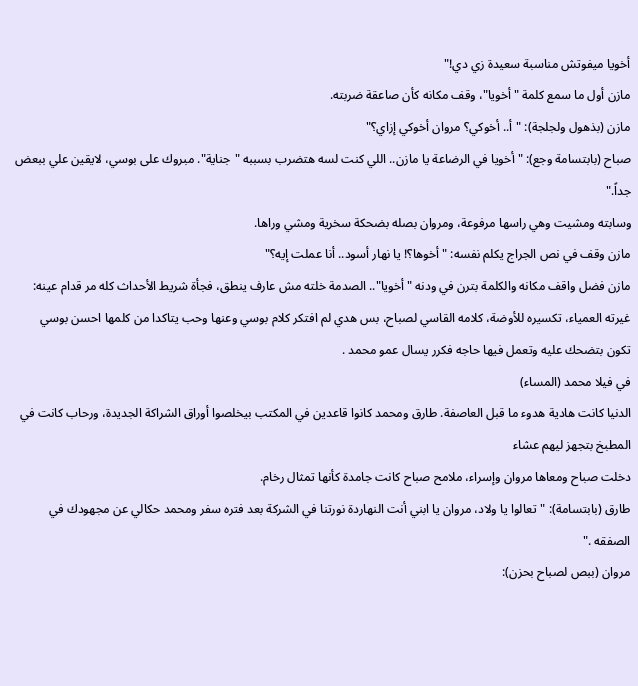أخويا ميفوتش مناسبة سعيدة زي دي!"
مازن أول ما سمع كلمة "أخويا"، وقف مكانه كأن صاعقة ضربته.
مازن (بذهول ولجلجة): "أ.. أخوكي؟ مروان أخوكي إزاي؟"
صباح (بابتسامة وجع): "أخويا في الرضاعة يا مازن.. اللي كنت لسه هتضرب بسببه "جناية". مبروك على بوسي، لايقين علي ببعض جداً."
وسابته ومشيت وهي راسها مرفوعة، ومروان بصله بضحكة سخرية ومشي وراها.
مازن وقف في نص الجراج يكلم نفسه: "أخوها؟! يا نهار أسود.. أنا عملت إيه؟"
مازن فضل واقف مكانه والكلمة بترن في ودنه "أخويا".. الصدمة خلته مش عارف ينطق، فجأة شريط الأحداث كله مر قدام عينه: غيرته العمياء، تكسيره للأوضة، كلامه القاسي لصباح، بس هدي لم افتكر كلام بوسي وعنها وحب يتاكدا من كلمها احسن بوسي تكون بتضحك عليه وتعمل فيها حاجه فكرر يسال عمو محمد .
في فيلا محمد (المساء)
الدنيا كانت هادية هدوء ما قبل العاصفة. طارق ومحمد كانوا قاعدين في المكتب بيخلصوا أوراق الشراكة الجديدة، ورحاب كانت في المطبخ بتجهز ليهم عشاء
دخلت صباح ومعاها مروان وإسراء، ملامح صباح كانت جامدة كأنها تمثال رخام.
طارق (بابتسامة): "تعالوا يا ولاد، مروان يا ابني أنت النهاردة نورتنا في الشركة بعد فتره سفر ومحمد حكالي عن مجهودك في الصفقه ."
مروان (ببص لصباح بحزن):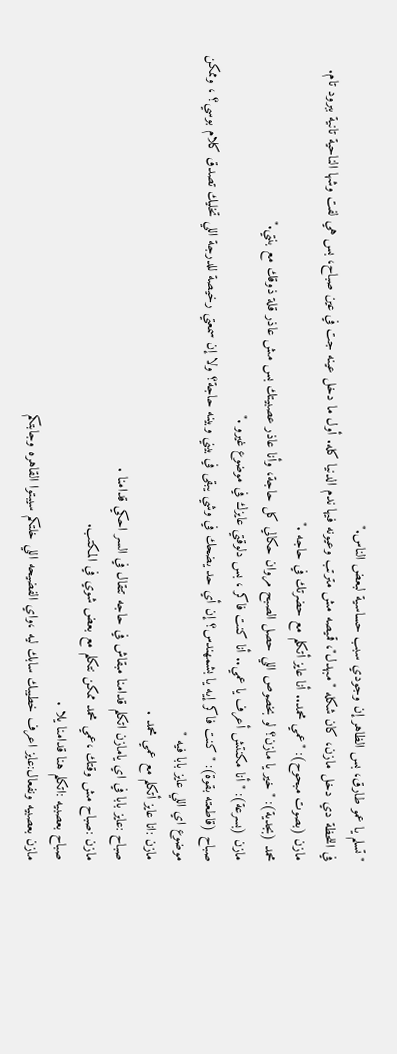"تسلم يا عمو طارق، بس الظاهر إن وجودي سبب حساسية لبعض الناس."
في اللحظة دي دخل مازن، كان شكله "مبهدل"، قميصه مش مترتب وعيونه فيها ندم الدنيا كله. أول ما دخل عينه جت في عين صباح، بس هي لفت وشها الناحية تانية ببرود تام.
مازن (بصوت مبحوح): "عمي محمد.. أنا عايز أتكلم مع حضرتك في حاجه ."
محمد (بجدية): "خير يا مازن؟ لو بخصوص اللي حصل الصبح مروان حكالي كل حاجة، وأنا عاذر عصبيتك بس مش عاذر قلة ذوقك مع بنتي."
مازن (بسرعة): "أنا مكنتش أعرف يا عمي.. أنا كنت فاكر ، بس دلوقتي عايزك في موضوع غيرو ."
صباح (قاطعته بقوة): "كنت فاكر إيه يا بشمهندس؟ إن أي حد يضحك في وشي يبقى في بيني وبينه حاجة؟ ولا إن سمعتي رخيصة للدرجة اللي تخليك تصدق كلام بوسي؟ ، وممكن موضوع اي اللي عايز بابا فيه "
مازن :انا عايز أتكلم مع عمي محمد .
صباح :عايز بابا في اي يامازن اتكلم قدامنا مبقاش في حاجه تتقال في السر احكي قدامنا .
مازن :صباح مش وقتك ،عمي محمد ممكن نتكلم مع بعض شوي في المكتب.
صباح بعصبيه :اتكلم هنا قدامنا يلا .
مازن بعصبيه ونفعال:عايز اعرف خطيبك سابك ليه ،واي الفضيحه اللي خلتكم سيبتوا القاهره وجابتكم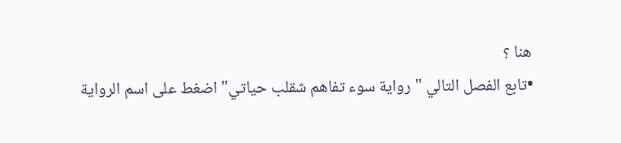هنا ؟
•تابع الفصل التالي "رواية سوء تفاهم شقلب حياتي" اضغط على اسم الرواية